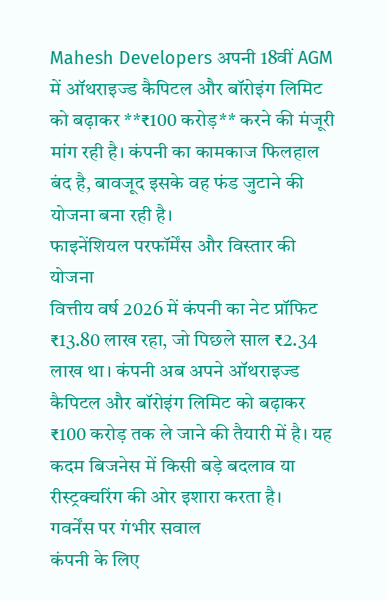Mahesh Developers अपनी 18वीं AGM में ऑथराइज्ड कैपिटल और बॉरोइंग लिमिट को बढ़ाकर **₹100 करोड़** करने की मंजूरी मांग रही है। कंपनी का कामकाज फिलहाल बंद है, बावजूद इसके वह फंड जुटाने की योजना बना रही है।
फाइनेंशियल परफॉर्मेंस और विस्तार की योजना
वित्तीय वर्ष 2026 में कंपनी का नेट प्रॉफिट ₹13.80 लाख रहा, जो पिछले साल ₹2.34 लाख था। कंपनी अब अपने ऑथराइज्ड कैपिटल और बॉरोइंग लिमिट को बढ़ाकर ₹100 करोड़ तक ले जाने की तैयारी में है। यह कदम बिजनेस में किसी बड़े बदलाव या रीस्ट्रक्चरिंग की ओर इशारा करता है।
गवर्नेंस पर गंभीर सवाल
कंपनी के लिए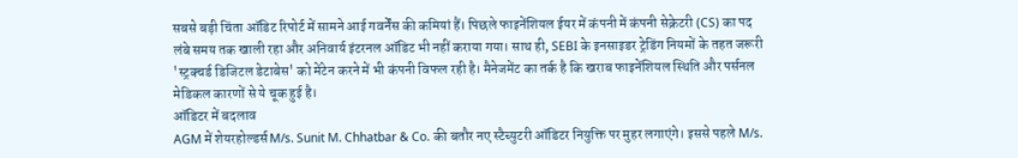सबसे बड़ी चिंता ऑडिट रिपोर्ट में सामने आई गवर्नेंस की कमियां हैं। पिछले फाइनेंशियल ईयर में कंपनी में कंपनी सेक्रेटरी (CS) का पद लंबे समय तक खाली रहा और अनिवार्य इंटरनल ऑडिट भी नहीं कराया गया। साथ ही, SEBI के इनसाइडर ट्रेडिंग नियमों के तहत जरूरी 'स्ट्रक्चर्ड डिजिटल डेटाबेस' को मेंटेन करने में भी कंपनी विफल रही है। मैनेजमेंट का तर्क है कि खराब फाइनेंशियल स्थिति और पर्सनल मेडिकल कारणों से ये चूक हुई है।
ऑडिटर में बदलाव
AGM में शेयरहोल्डर्स M/s. Sunit M. Chhatbar & Co. की बतौर नए स्टैच्युटरी ऑडिटर नियुक्ति पर मुहर लगाएंगे। इससे पहले M/s.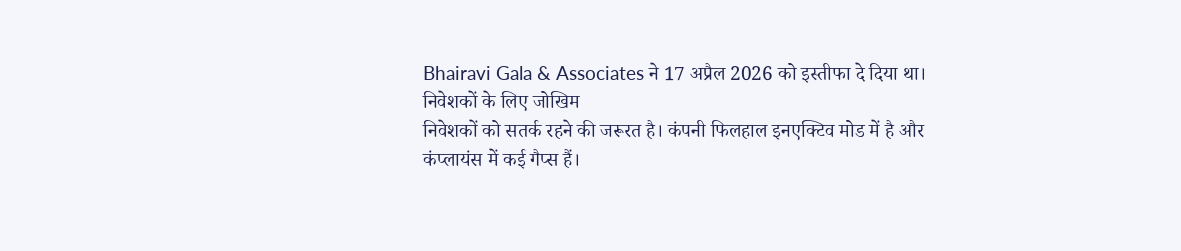Bhairavi Gala & Associates ने 17 अप्रैल 2026 को इस्तीफा दे दिया था।
निवेशकों के लिए जोखिम
निवेशकों को सतर्क रहने की जरूरत है। कंपनी फिलहाल इनएक्टिव मोड में है और कंप्लायंस में कई गैप्स हैं।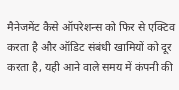मैनेजमेंट कैसे ऑपरेशन्स को फिर से एक्टिव करता है और ऑडिट संबंधी खामियों को दूर करता है, यही आने वाले समय में कंपनी की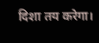दिशा तय करेगा।